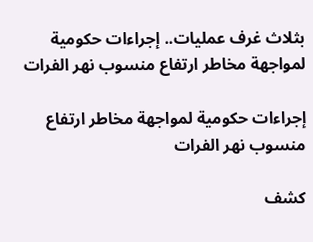بثلاث غرف عمليات.. إجراءات حكومية لمواجهة مخاطر ارتفاع منسوب نهر الفرات

إجراءات حكومية لمواجهة مخاطر ارتفاع منسوب نهر الفرات

كشف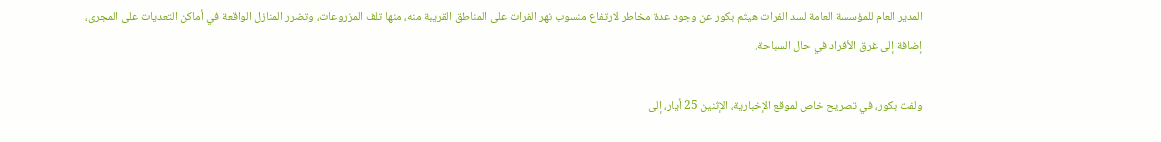المدير العام للمؤسسة العامة لسد الفرات هيثم بكور عن وجود عدة مخاطر لارتفاع منسوب نهر الفرات على المناطق القريبة منه، منها تلف المزروعات، وتضرر المنازل الواقعة في أماكن التعديات على المجرى، إضافة إلى غرق الأفراد في حال السباحة.

ولفت بكور، في تصريح خاص لموقع الإخبارية، الإثنين 25 أيار، إلى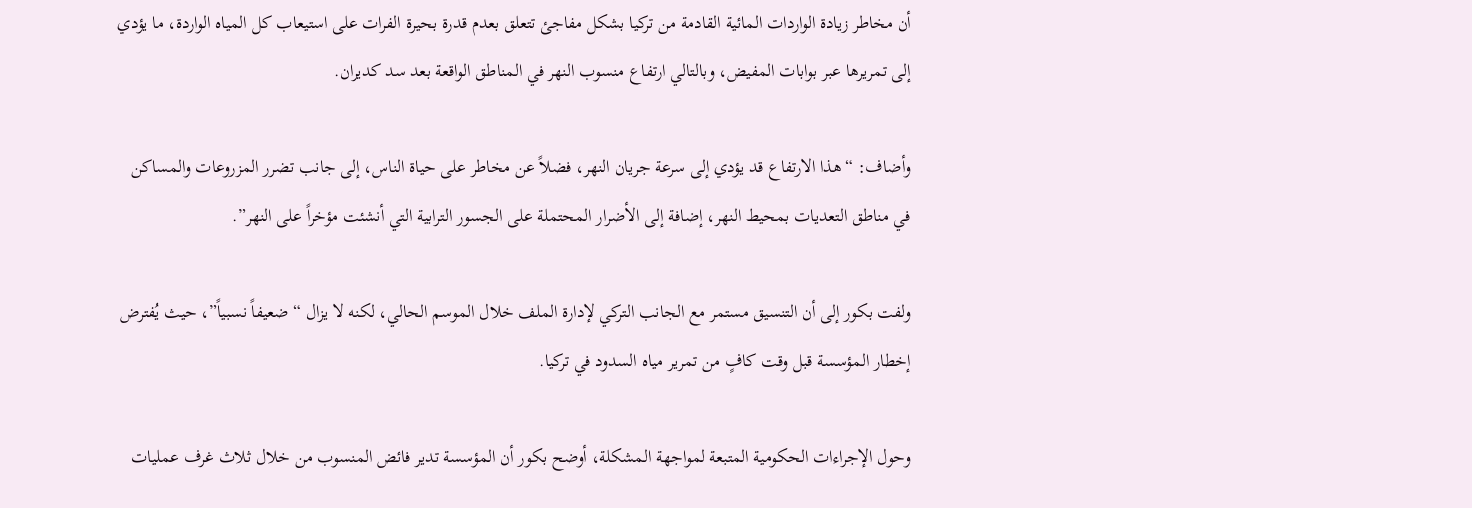أن مخاطر زيادة الواردات المائية القادمة من تركيا بشكل مفاجئ تتعلق بعدم قدرة بحيرة الفرات على استيعاب كل المياه الواردة، ما يؤدي إلى تمريرها عبر بوابات المفيض، وبالتالي ارتفاع منسوب النهر في المناطق الواقعة بعد سد كديران.

وأضاف: “هذا الارتفاع قد يؤدي إلى سرعة جريان النهر، فضلاً عن مخاطر على حياة الناس، إلى جانب تضرر المزروعات والمساكن في مناطق التعديات بمحيط النهر، إضافة إلى الأضرار المحتملة على الجسور الترابية التي أنشئت مؤخراً على النهر”.

ولفت بكور إلى أن التنسيق مستمر مع الجانب التركي لإدارة الملف خلال الموسم الحالي، لكنه لا يزال “ضعيفاً نسبياً”، حيث يُفترض إخطار المؤسسة قبل وقت كافٍ من تمرير مياه السدود في تركيا.

وحول الإجراءات الحكومية المتبعة لمواجهة المشكلة، أوضح بكور أن المؤسسة تدير فائض المنسوب من خلال ثلاث غرف عمليات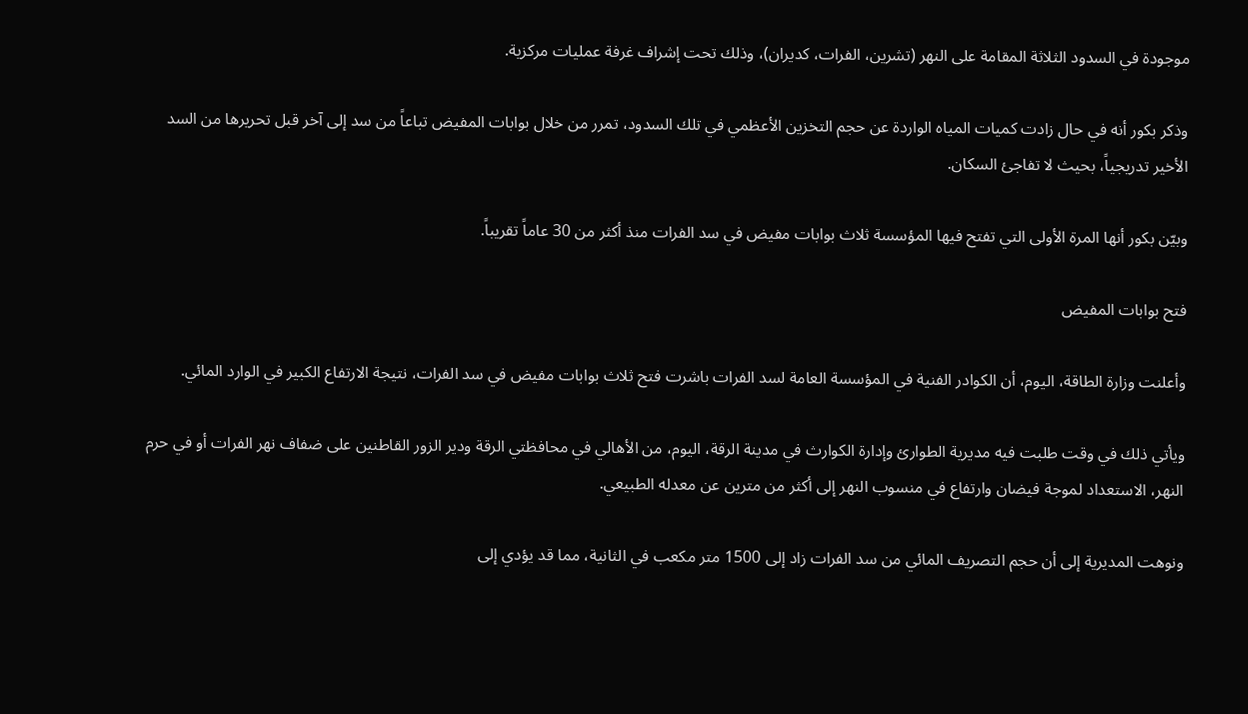موجودة في السدود الثلاثة المقامة على النهر (تشرين، الفرات، كديران)، وذلك تحت إشراف غرفة عمليات مركزية.

وذكر بكور أنه في حال زادت كميات المياه الواردة عن حجم التخزين الأعظمي في تلك السدود، تمرر من خلال بوابات المفيض تباعاً من سد إلى آخر قبل تحريرها من السد الأخير تدريجياً، بحيث لا تفاجئ السكان.

وبيّن بكور أنها المرة الأولى التي تفتح فيها المؤسسة ثلاث بوابات مفيض في سد الفرات منذ أكثر من 30 عاماً تقريباً.

فتح بوابات المفيض

وأعلنت وزارة الطاقة، اليوم، أن الكوادر الفنية في المؤسسة العامة لسد الفرات باشرت فتح ثلاث بوابات مفيض في سد الفرات، نتيجة الارتفاع الكبير في الوارد المائي.

ويأتي ذلك في وقت طلبت فيه مديرية الطوارئ وإدارة الكوارث في مدينة الرقة، اليوم، من الأهالي في محافظتي الرقة ودير الزور القاطنين على ضفاف نهر الفرات أو في حرم النهر، الاستعداد لموجة فيضان وارتفاع في منسوب النهر إلى أكثر من مترين عن معدله الطبيعي.

ونوهت المديرية إلى أن حجم التصريف المائي من سد الفرات زاد إلى 1500 متر مكعب في الثانية، مما قد يؤدي إلى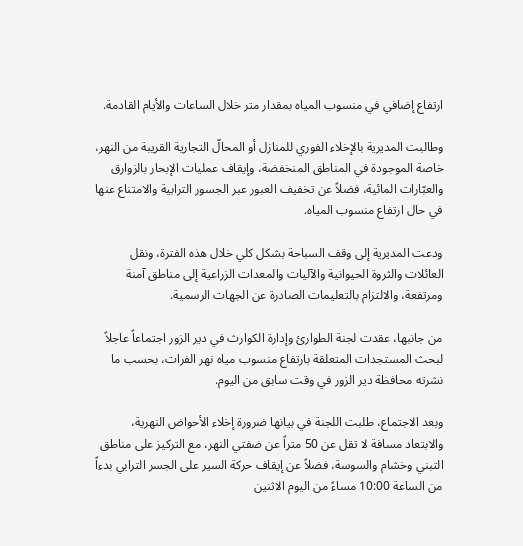ارتفاع إضافي في منسوب المياه بمقدار متر خلال الساعات والأيام القادمة.

وطالبت المديرية بالإخلاء الفوري للمنازل أو المحالّ التجارية القريبة من النهر، خاصة الموجودة في المناطق المنخفضة، وإيقاف عمليات الإبحار بالزوارق والعبّارات المائية، فضلاً عن تخفيف العبور عبر الجسور الترابية والامتناع عنها في حال ارتفاع منسوب المياه.

ودعت المديرية إلى وقف السباحة بشكل كلي خلال هذه الفترة، ونقل العائلات والثروة الحيوانية والآليات والمعدات الزراعية إلى مناطق آمنة ومرتفعة، والالتزام بالتعليمات الصادرة عن الجهات الرسمية.

من جانبها، عقدت لجنة الطوارئ وإدارة الكوارث في دير الزور اجتماعاً عاجلاً لبحث المستجدات المتعلقة بارتفاع منسوب مياه نهر الفرات، بحسب ما نشرته محافظة دير الزور في وقت سابق من اليوم.

وبعد الاجتماع، طلبت اللجنة في بيانها ضرورة إخلاء الأحواض النهرية، والابتعاد مسافة لا تقل عن 50 متراً عن ضفتي النهر، مع التركيز على مناطق التبني وخشام والسوسة، فضلاً عن إيقاف حركة السير على الجسر الترابي بدءاً من الساعة 10:00 مساءً من اليوم الاثنين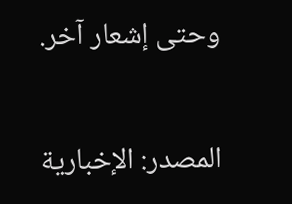وحتى إشعار آخر.

المصدر: الإخبارية